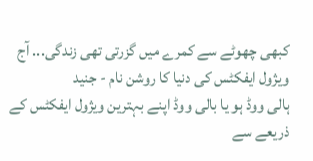کبھی چھوٹے سے کمرے میں گزرتی تھی زندگی... آج ویژول ایفکٹس کی دنیا کا روشن نام - جنید
ہالی ووڈ ہو یا بالی ووڈ اپنے بہترین ویژول ایفکٹس کے ذریعے سے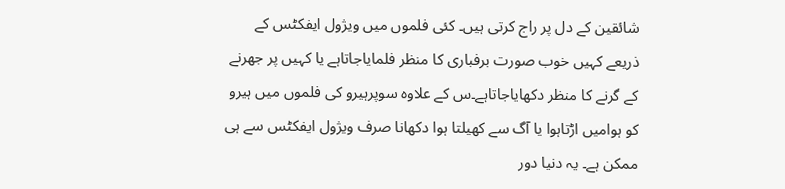شائقین کے دل پر راج کرتی ہیں۔ کئی فلموں میں ویژول ایفکٹس کے ذریعے کہیں خوب صورت برفباری کا منظر فلمایاجاتاہے یا کہیں پر جھرنے کے گرنے کا منظر دکھایاجاتاہے۔س کے علاوہ سوپرہیرو کی فلموں میں ہیرو کو ہوامیں اڑتاہوا یا آگ سے کھیلتا ہوا دکھانا صرف ویژول ایفکٹس سے ہی ممکن ہے۔ یہ دنیا دور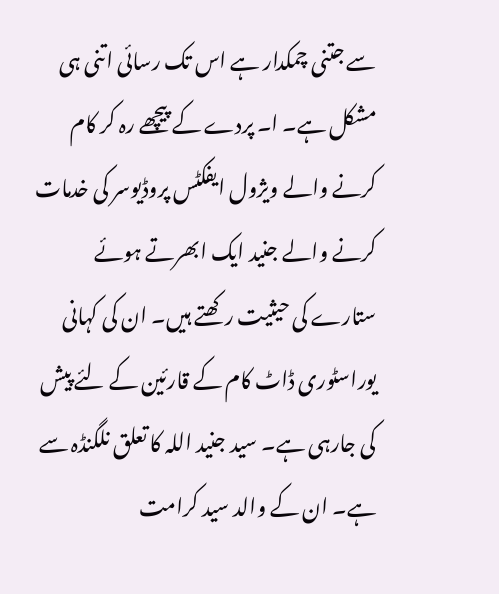سے جتنی چمکدار ہے اس تک رسائی اتنی ہی مشکل ہے۔ ا۔ پردے کے پیچھے رہ کر کام کرنے والے ویژول ایفکٹس پروڈیوسر کی خدمات کرنے والے جنید ایک ابھرتے ہوئے ستارے کی حیثیت رکھتے ہیں۔ ان کی کہانی یوراسٹوری ڈاٹ کام کے قارئین کے لئے پیش کی جارہی ہے۔ سید جنید اللہ کا تعلق نلگنڈہ سے ہے۔ ان کے والد سید کرامت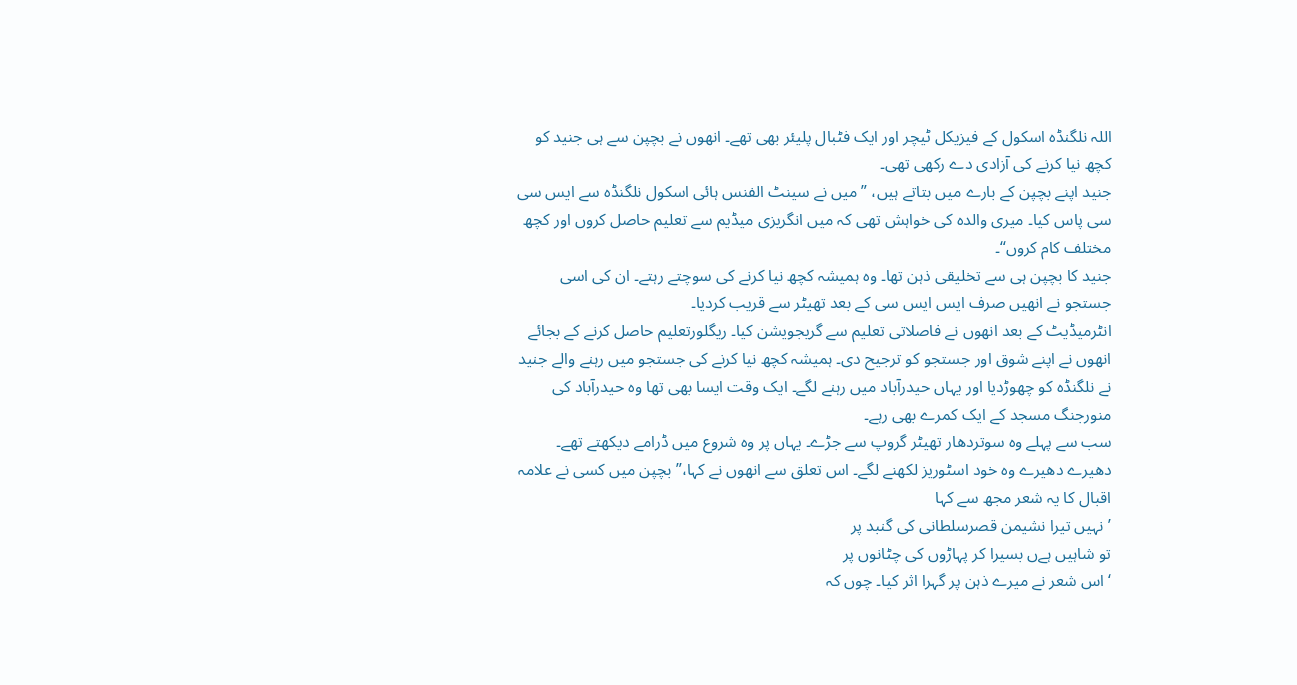اللہ نلگنڈہ اسکول کے فیزیکل ٹیچر اور ایک فٹبال پلیئر بھی تھے۔ انھوں نے بچپن سے ہی جنید کو کچھ نیا کرنے کی آزادی دے رکھی تھی۔
جنید اپنے بچپن کے بارے میں بتاتے ہیں، ”میں نے سینٹ الفنس ہائی اسکول نلگنڈہ سے ایس سی سی پاس کیا۔ میری والدہ کی خواہش تھی کہ میں انگریزی میڈیم سے تعلیم حاصل کروں اور کچھ مختلف کام کروں“۔
جنید کا بچپن ہی سے تخلیقی ذہن تھا۔ وہ ہمیشہ کچھ نیا کرنے کی سوچتے رہتے۔ ان کی اسی جستجو نے انھیں صرف ایس ایس سی کے بعد تھیٹر سے قریب کردیا۔
انٹرمیڈیٹ کے بعد انھوں نے فاصلاتی تعلیم سے گریجویشن کیا۔ ریگلورتعلیم حاصل کرنے کے بجائے انھوں نے اپنے شوق اور جستجو کو ترجیح دی۔ ہمیشہ کچھ نیا کرنے کی جستجو میں رہنے والے جنید نے نلگنڈہ کو چھوڑدیا اور یہاں حیدرآباد میں رہنے لگے۔ ایک وقت ایسا بھی تھا وہ حیدرآباد کی منورجنگ مسجد کے ایک کمرے بھی رہے۔
سب سے پہلے وہ سوتردھار تھیٹر گروپ سے جڑے۔ یہاں پر وہ شروع میں ڈرامے دیکھتے تھے۔ دھیرے دھیرے وہ خود اسٹوریز لکھنے لگے۔ اس تعلق سے انھوں نے کہا،”بچپن میں کسی نے علامہ اقبال کا یہ شعر مجھ سے کہا
’نہیں تیرا نشیمن قصرسلطانی کی گنبد پر
تو شاہیں ہےں بسیرا کر پہاڑوں کی چٹانوں پر
‘ اس شعر نے میرے ذہن پر گہرا اثر کیا۔ چوں کہ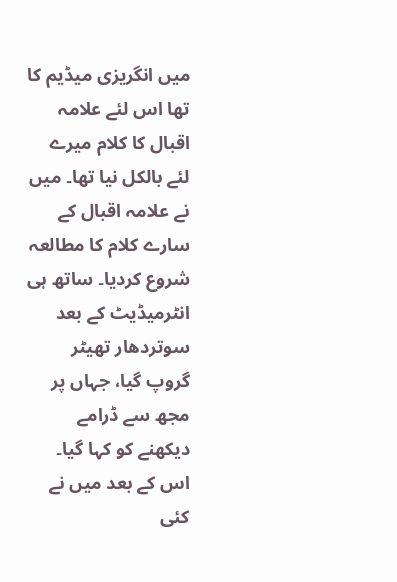میں انگریزی میڈیم کا تھا اس لئے علامہ اقبال کا کلام میرے لئے بالکل نیا تھا۔ میں نے علامہ اقبال کے سارے کلام کا مطالعہ شروع کردیا۔ ساتھ ہی انٹرمیڈیٹ کے بعد سوتردھار تھیٹر گروپ گیا، جہاں پر مجھ سے ڈرامے دیکھنے کو کہا گیا۔ اس کے بعد میں نے کئی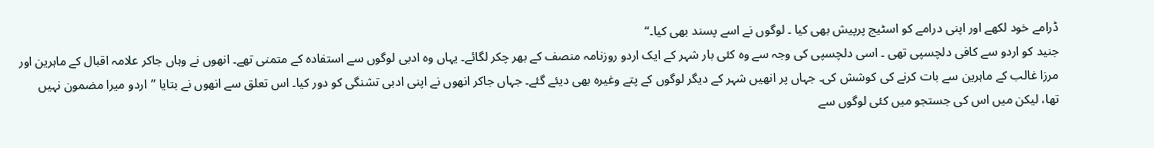ڈرامے خود لکھے اور اپنی درامے کو اسٹیج پرپیش بھی کیا ۔ لوگوں نے اسے پسند بھی کیا۔“
جنید کو اردو سے کافی دلچسپی تھی ۔ اسی دلچسپی کی وجہ سے وہ کئی بار شہر کے ایک اردو روزنامہ منصف کے بھر چکر لگائے۔ یہاں وہ ادبی لوگوں سے استفادہ کے متمنی تھے۔ انھوں نے وہاں جاکر علامہ اقبال کے ماہرین اور مرزا غالب کے ماہرین سے بات کرنے کی کوشش کی۔ جہاں پر انھیں شہر کے دیگر لوگوں کے پتے وغیرہ بھی دیئے گئے۔ جہاں جاکر انھوں نے اپنی ادبی تشنگی کو دور کیا۔ اس تعلق سے انھوں نے بتایا ”اردو میرا مضمون نہیں تھا، لیکن میں اس کی جستجو میں کئی لوگوں سے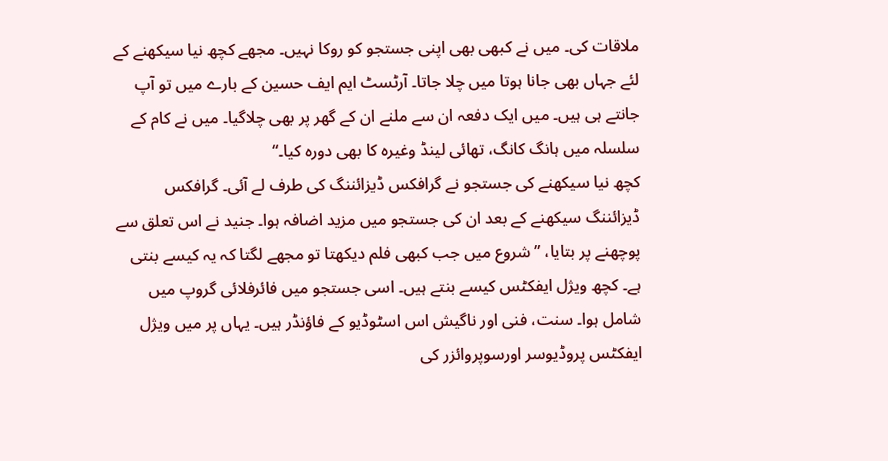ملاقات کی۔ میں نے کبھی بھی اپنی جستجو کو روکا نہیں۔ مجھے کچھ نیا سیکھنے کے لئے جہاں بھی جانا ہوتا میں چلا جاتا۔ آرٹسٹ ایم ایف حسین کے بارے میں تو آپ جانتے ہی ہیں۔ میں ایک دفعہ ان سے ملنے ان کے گھر پر بھی چلاگیا۔ میں نے کام کے سلسلہ میں ہانگ کانگ، تھائی لینڈ وغیرہ کا بھی دورہ کیا۔“
کچھ نیا سیکھنے کی جستجو نے گرافکس ڈیزائننگ کی طرف لے آئی۔ گرافکس ڈیزائننگ سیکھنے کے بعد ان کی جستجو میں مزید اضافہ ہوا۔ جنید نے اس تعلق سے پوچھنے پر بتایا، ”شروع میں جب کبھی فلم دیکھتا تو مجھے لگتا کہ یہ کیسے بنتی ہے۔ کچھ ویژل ایفکٹس کیسے بنتے ہیں۔ اسی جستجو میں فائرفلائی گروپ میں شامل ہوا۔ سنت، فنی اور ناگیش اس اسٹوڈیو کے فاؤنڈر ہیں۔ یہاں پر میں ویژل ایفکٹس پروڈیوسر اورسوپروائزر کی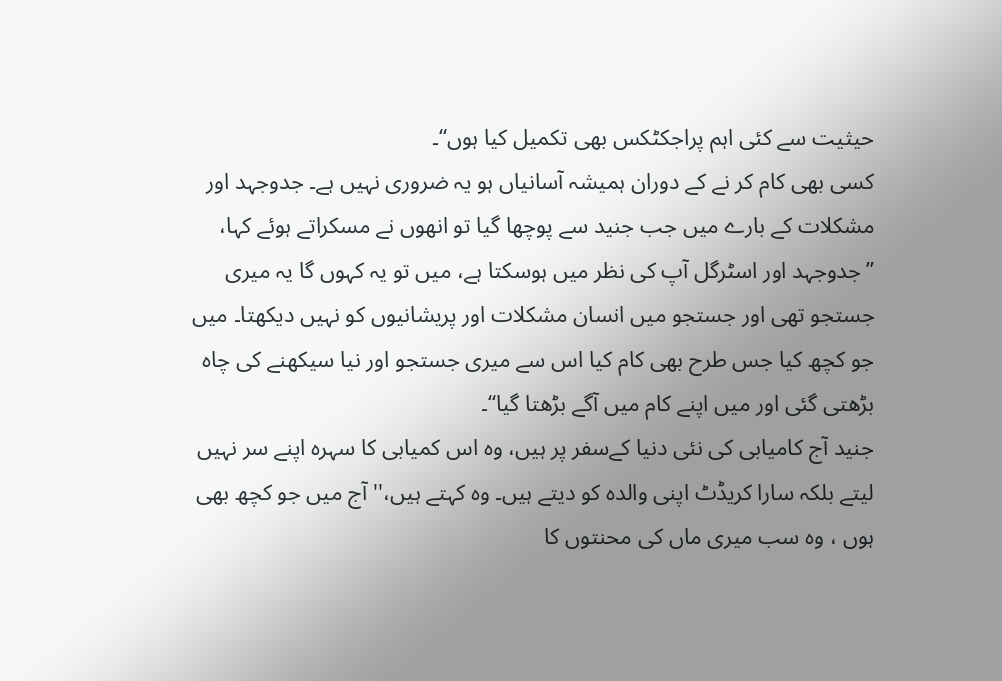حیثیت سے کئی اہم پراجکٹکس بھی تکمیل کیا ہوں“۔
کسی بھی کام کر نے کے دوران ہمیشہ آسانیاں ہو یہ ضروری نہیں ہے۔ جدوجہد اور مشکلات کے بارے میں جب جنید سے پوچھا گیا تو انھوں نے مسکراتے ہوئے کہا، ”جدوجہد اور اسٹرگل آپ کی نظر میں ہوسکتا ہے، میں تو یہ کہوں گا یہ میری جستجو تھی اور جستجو میں انسان مشکلات اور پریشانیوں کو نہیں دیکھتا۔ میں جو کچھ کیا جس طرح بھی کام کیا اس سے میری جستجو اور نیا سیکھنے کی چاہ بڑھتی گئی اور میں اپنے کام میں آگے بڑھتا گیا“۔
جنید آج کامیابی کی نئی دنیا کےسفر پر ہیں، وہ اس کمیابی کا سہرہ اپنے سر نہیں لیتے بلکہ سارا کریڈٹ اپنی والدہ کو دیتے ہیں۔ وہ کہتے ہیں،''آج میں جو کچھ بھی ہوں ، وہ سب میری ماں کی محنتوں کا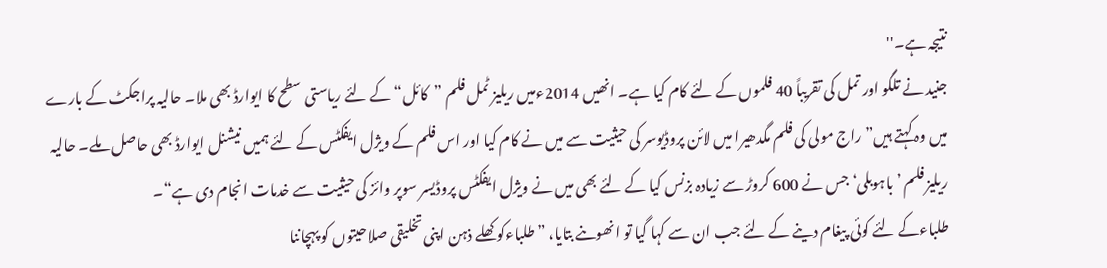نتیجہ ہے۔''
جنید نے تلگو اور تمل کی تقریباً 40 فلموں کے لئے کام کیا ہے۔ انھیں 2014ءمیں ریلیز ٹمل فلم ”کائل“ کے لئے ریاستی سطح کا ایوارڈ بھی ملا۔ حالیہ پراجکٹ کے بارے میں وہ کہتے ہیں” راج مولی کی فلم مگدھیرا میں لائن پروڈیوسر کی حیثیت سے میں نے کام کیا اور اس فلم کے ویژل ایفکٹس کے لئے ہمیں نیشنل ایوارڈ بھی حاصل ملے۔ حالیہ ریلیز فلم ’باہوبلی‘ جس نے 600 کروڑ سے زیادہ بزنس کیا کے لئے بھی میں نے ویژل ایفکٹس پروڈیسر سوپر وائز کی حیثیت سے خدمات انجام دی ہے“۔
طلباءکے لئے کوئی پیغام دینے کے لئے جب ان سے کہا گیا تو انھوںنے بتایا، ”طلباءکو کھلے ذہن اپنی تخلیقی صلاحیتوں کو پہچاننا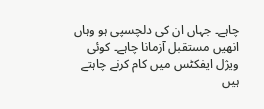چاہے۔ جہاں ان کی دلچسپی ہو وہاں انھیں مستقبل آزمانا چاہے۔ کوئی ویژل ایفکٹس میں کام کرنے چاہتے ہیں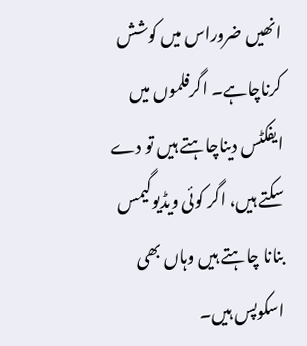انھیں ضروراس میں کوشش کرناچاہے۔ اگرفلموں میں ایفکٹس دیناچاہتے ہیں تو دے سکتے ہیں، اگر کوئی ویڈیوگیمس بنانا چاہتے ہیں وہاں بھی اسکوپس ہیں۔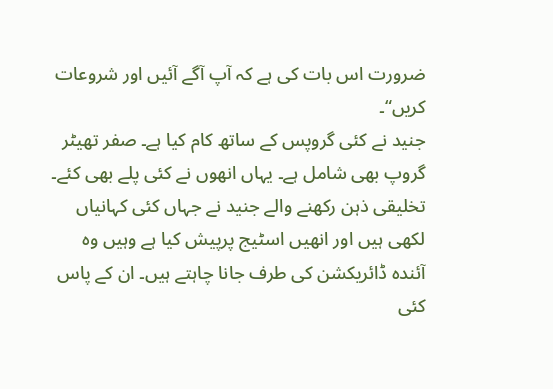ضرورت اس بات کی ہے کہ آپ آگے آئیں اور شروعات کریں“۔
جنید نے کئی گروپس کے ساتھ کام کیا ہے۔ صفر تھیٹر گروپ بھی شامل ہے۔ یہاں انھوں نے کئی پلے بھی کئے۔ تخلیقی ذہن رکھنے والے جنید نے جہاں کئی کہانیاں لکھی ہیں اور انھیں اسٹیج پرپیش کیا ہے وہیں وہ آئندہ ڈائریکشن کی طرف جانا چاہتے ہیں۔ ان کے پاس کئی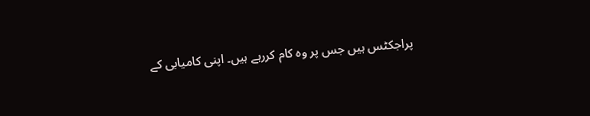پراجکٹس ہیں جس پر وہ کام کررہے ہیں۔ اپنی کامیابی کے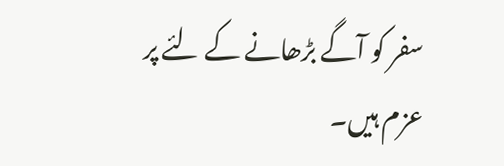سفر کو آگے بڑھانے کے لئے پر عزم ہیں۔